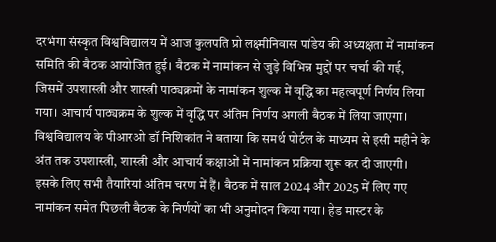दरभंगा संस्कृत विश्वविद्यालय में आज कुलपति प्रो लक्ष्मीनिवास पांडेय की अध्यक्षता में नामांकन समिति की बैठक आयोजित हुई। बैठक में नामांकन से जुड़े विभिन्न मुद्दों पर चर्चा की गई, जिसमें उपशास्त्री और शास्त्री पाठ्यक्रमों के नामांकन शुल्क में वृद्धि का महत्वपूर्ण निर्णय लिया गया। आचार्य पाठ्यक्रम के शुल्क में वृद्धि पर अंतिम निर्णय अगली बैठक में लिया जाएगा। विश्वविद्यालय के पीआरओ डॉ निशिकांत ने बताया कि समर्थ पोर्टल के माध्यम से इसी महीने के अंत तक उपशास्त्री, शास्त्री और आचार्य कक्षाओं में नामांकन प्रक्रिया शुरू कर दी जाएगी। इसके लिए सभी तैयारियां अंतिम चरण में हैं। बैठक में साल 2024 और 2025 में लिए गए नामांकन समेत पिछली बैठक के निर्णयों का भी अनुमोदन किया गया। हेड मास्टर के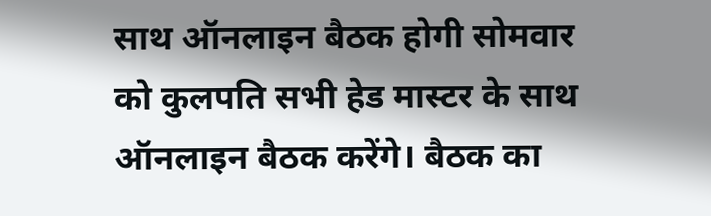साथ ऑनलाइन बैठक होगी सोमवार को कुलपति सभी हेड मास्टर के साथ ऑनलाइन बैठक करेंगे। बैठक का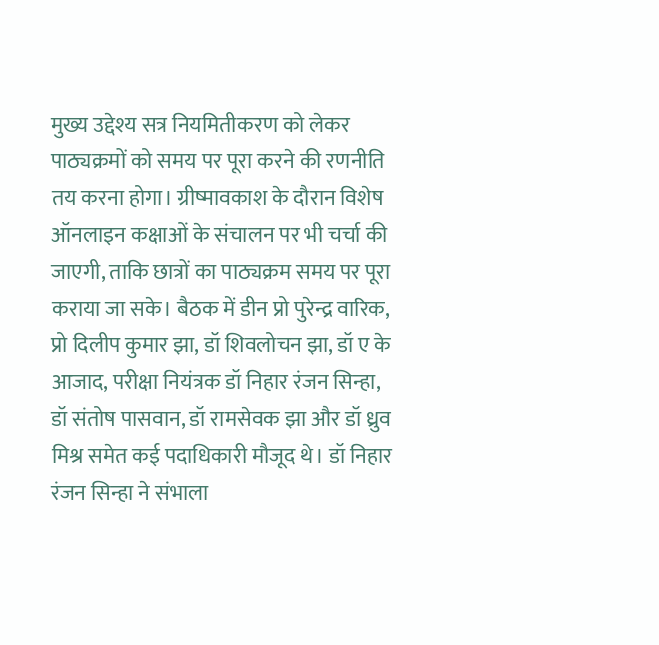मुख्य उद्देश्य सत्र नियमितीकरण को लेकर पाठ्यक्रमों को समय पर पूरा करने की रणनीति तय करना होगा। ग्रीष्मावकाश के दौरान विशेष ऑनलाइन कक्षाओं के संचालन पर भी चर्चा की जाएगी, ताकि छात्रों का पाठ्यक्रम समय पर पूरा कराया जा सके। बैठक में डीन प्रो पुरेन्द्र वारिक, प्रो दिलीप कुमार झा, डॉ शिवलोचन झा, डॉ ए के आजाद, परीक्षा नियंत्रक डॉ निहार रंजन सिन्हा, डॉ संतोष पासवान, डॉ रामसेवक झा और डॉ ध्रुव मिश्र समेत कई पदाधिकारी मौजूद थे। डॉ निहार रंजन सिन्हा ने संभाला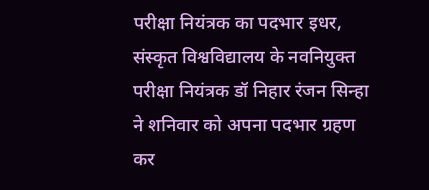परीक्षा नियंत्रक का पदभार इधर, संस्कृत विश्वविद्यालय के नवनियुक्त परीक्षा नियंत्रक डॉ निहार रंजन सिन्हा ने शनिवार को अपना पदभार ग्रहण कर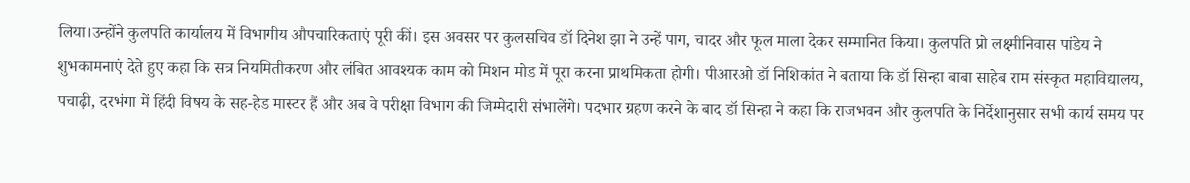लिया।उन्होंने कुलपति कार्यालय में विभागीय औपचारिकताएं पूरी कीं। इस अवसर पर कुलसचिव डॉ दिनेश झा ने उन्हें पाग, चादर और फूल माला देकर सम्मानित किया। कुलपति प्रो लक्ष्मीनिवास पांडेय ने शुभकामनाएं देते हुए कहा कि सत्र नियमितीकरण और लंबित आवश्यक काम को मिशन मोड में पूरा करना प्राथमिकता होगी। पीआरओ डॉ निशिकांत ने बताया कि डॉ सिन्हा बाबा साहेब राम संस्कृत महाविद्यालय, पचाढ़ी, दरभंगा में हिंदी विषय के सह-हेड मास्टर हैं और अब वे परीक्षा विभाग की जिम्मेदारी संभालेंगे। पदभार ग्रहण करने के बाद डॉ सिन्हा ने कहा कि राजभवन और कुलपति के निर्देशानुसार सभी कार्य समय पर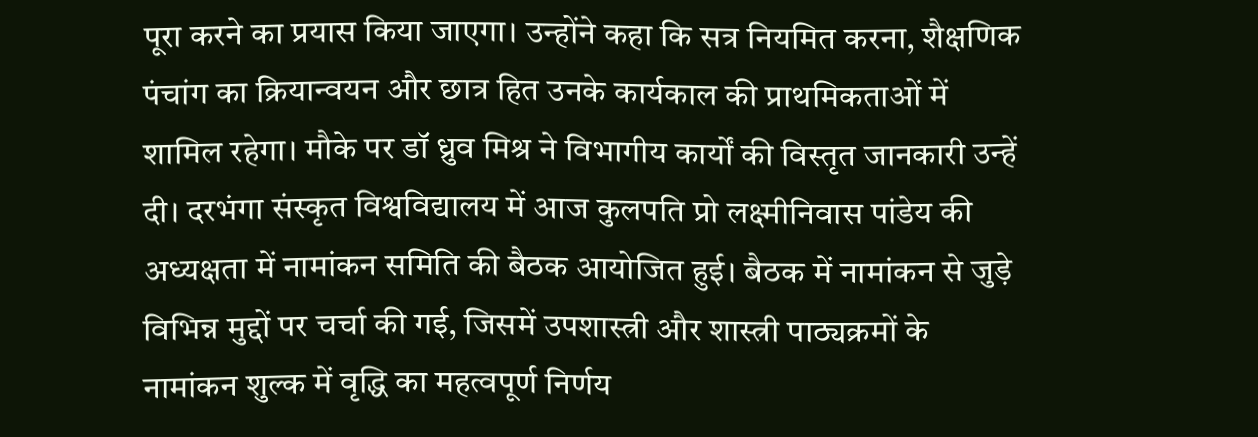पूरा करने का प्रयास किया जाएगा। उन्होंने कहा कि सत्र नियमित करना, शैक्षणिक पंचांग का क्रियान्वयन और छात्र हित उनके कार्यकाल की प्राथमिकताओं में शामिल रहेगा। मौके पर डॉ ध्रुव मिश्र ने विभागीय कार्यों की विस्तृत जानकारी उन्हें दी। दरभंगा संस्कृत विश्वविद्यालय में आज कुलपति प्रो लक्ष्मीनिवास पांडेय की अध्यक्षता में नामांकन समिति की बैठक आयोजित हुई। बैठक में नामांकन से जुड़े विभिन्न मुद्दों पर चर्चा की गई, जिसमें उपशास्त्री और शास्त्री पाठ्यक्रमों के नामांकन शुल्क में वृद्धि का महत्वपूर्ण निर्णय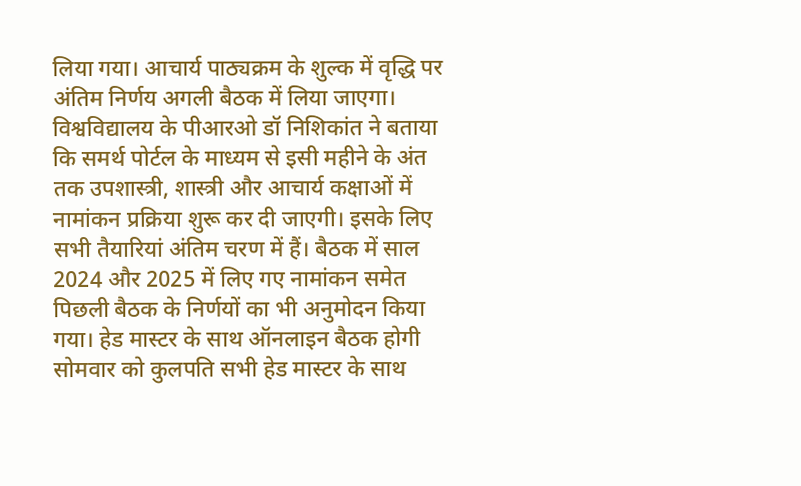लिया गया। आचार्य पाठ्यक्रम के शुल्क में वृद्धि पर अंतिम निर्णय अगली बैठक में लिया जाएगा। विश्वविद्यालय के पीआरओ डॉ निशिकांत ने बताया कि समर्थ पोर्टल के माध्यम से इसी महीने के अंत तक उपशास्त्री, शास्त्री और आचार्य कक्षाओं में नामांकन प्रक्रिया शुरू कर दी जाएगी। इसके लिए सभी तैयारियां अंतिम चरण में हैं। बैठक में साल 2024 और 2025 में लिए गए नामांकन समेत पिछली बैठक के निर्णयों का भी अनुमोदन किया गया। हेड मास्टर के साथ ऑनलाइन बैठक होगी सोमवार को कुलपति सभी हेड मास्टर के साथ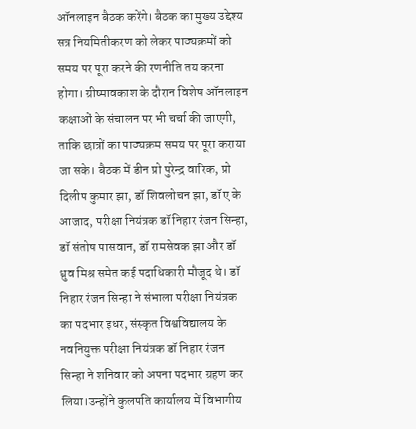ऑनलाइन बैठक करेंगे। बैठक का मुख्य उद्देश्य सत्र नियमितीकरण को लेकर पाठ्यक्रमों को समय पर पूरा करने की रणनीति तय करना होगा। ग्रीष्मावकाश के दौरान विशेष ऑनलाइन कक्षाओं के संचालन पर भी चर्चा की जाएगी, ताकि छात्रों का पाठ्यक्रम समय पर पूरा कराया जा सके। बैठक में डीन प्रो पुरेन्द्र वारिक, प्रो दिलीप कुमार झा, डॉ शिवलोचन झा, डॉ ए के आजाद, परीक्षा नियंत्रक डॉ निहार रंजन सिन्हा, डॉ संतोष पासवान, डॉ रामसेवक झा और डॉ ध्रुव मिश्र समेत कई पदाधिकारी मौजूद थे। डॉ निहार रंजन सिन्हा ने संभाला परीक्षा नियंत्रक का पदभार इधर, संस्कृत विश्वविद्यालय के नवनियुक्त परीक्षा नियंत्रक डॉ निहार रंजन सिन्हा ने शनिवार को अपना पदभार ग्रहण कर लिया।उन्होंने कुलपति कार्यालय में विभागीय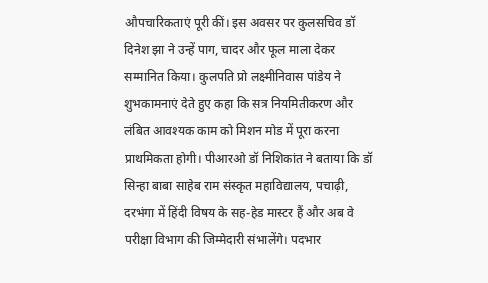औपचारिकताएं पूरी कीं। इस अवसर पर कुलसचिव डॉ दिनेश झा ने उन्हें पाग, चादर और फूल माला देकर सम्मानित किया। कुलपति प्रो लक्ष्मीनिवास पांडेय ने शुभकामनाएं देते हुए कहा कि सत्र नियमितीकरण और लंबित आवश्यक काम को मिशन मोड में पूरा करना प्राथमिकता होगी। पीआरओ डॉ निशिकांत ने बताया कि डॉ सिन्हा बाबा साहेब राम संस्कृत महाविद्यालय, पचाढ़ी, दरभंगा में हिंदी विषय के सह-हेड मास्टर हैं और अब वे परीक्षा विभाग की जिम्मेदारी संभालेंगे। पदभार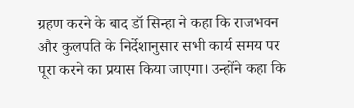ग्रहण करने के बाद डॉ सिन्हा ने कहा कि राजभवन और कुलपति के निर्देशानुसार सभी कार्य समय पर पूरा करने का प्रयास किया जाएगा। उन्होंने कहा कि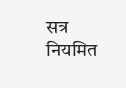सत्र नियमित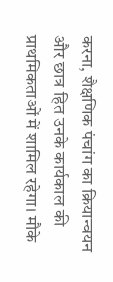करना, शैक्षणिक पंचांग का क्रियान्वयन और छात्र हित उनके कार्यकाल की प्राथमिकताओं में शामिल रहेगा। मौके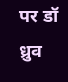पर डॉ ध्रुव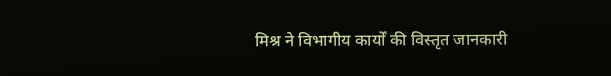मिश्र ने विभागीय कार्यों की विस्तृत जानकारी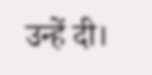उन्हें दी।